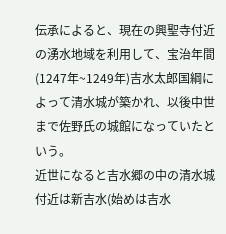伝承によると、現在の興聖寺付近の湧水地域を利用して、宝治年間(1247年~1249年)吉水太郎国綱によって清水城が築かれ、以後中世まで佐野氏の城館になっていたという。
近世になると吉水郷の中の清水城付近は新吉水(始めは吉水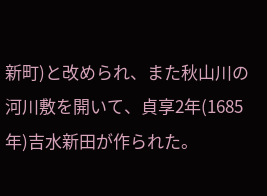新町)と改められ、また秋山川の河川敷を開いて、貞享2年(1685年)吉水新田が作られた。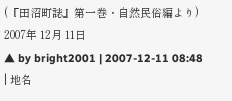(『田沼町誌』第一巻・自然民俗編より)
2007年 12月 11日
▲ by bright2001 | 2007-12-11 08:48 | 地名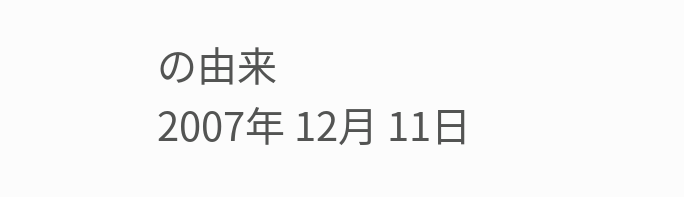の由来
2007年 12月 11日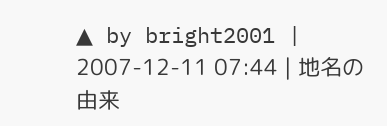▲ by bright2001 | 2007-12-11 07:44 | 地名の由来